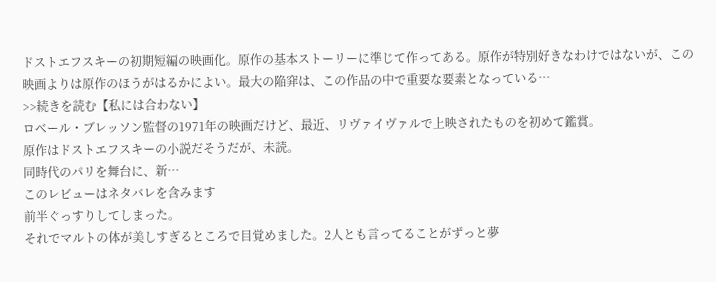ドストエフスキーの初期短編の映画化。原作の基本ストーリーに準じて作ってある。原作が特別好きなわけではないが、この映画よりは原作のほうがはるかによい。最大の陥穽は、この作品の中で重要な要素となっている…
>>続きを読む【私には合わない】
ロベール・ブレッソン監督の1971年の映画だけど、最近、リヴァイヴァルで上映されたものを初めて鑑賞。
原作はドストエフスキーの小説だそうだが、未読。
同時代のパリを舞台に、新…
このレビューはネタバレを含みます
前半ぐっすりしてしまった。
それでマルトの体が美しすぎるところで目覚めました。2人とも言ってることがずっと夢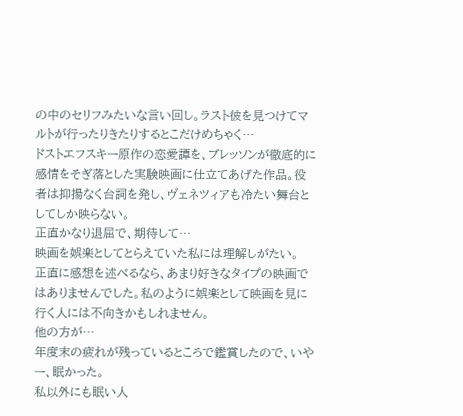の中のセリフみたいな言い回し。ラスト彼を見つけてマルトが行ったりきたりするとこだけめちゃく…
ドストエフスキー原作の恋愛譚を、ブレッソンが徹底的に感情をそぎ落とした実験映画に仕立てあげた作品。役者は抑揚なく台詞を発し、ヴェネツィアも冷たい舞台としてしか映らない。
正直かなり退屈で、期待して…
映画を娯楽としてとらえていた私には理解しがたい。
正直に感想を述べるなら、あまり好きなタイプの映画ではありませんでした。私のように娯楽として映画を見に行く人には不向きかもしれません。
他の方が…
年度末の疲れが残っているところで鑑賞したので、いやー、眠かった。
私以外にも眠い人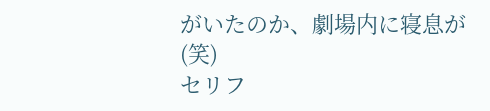がいたのか、劇場内に寝息が(笑)
セリフ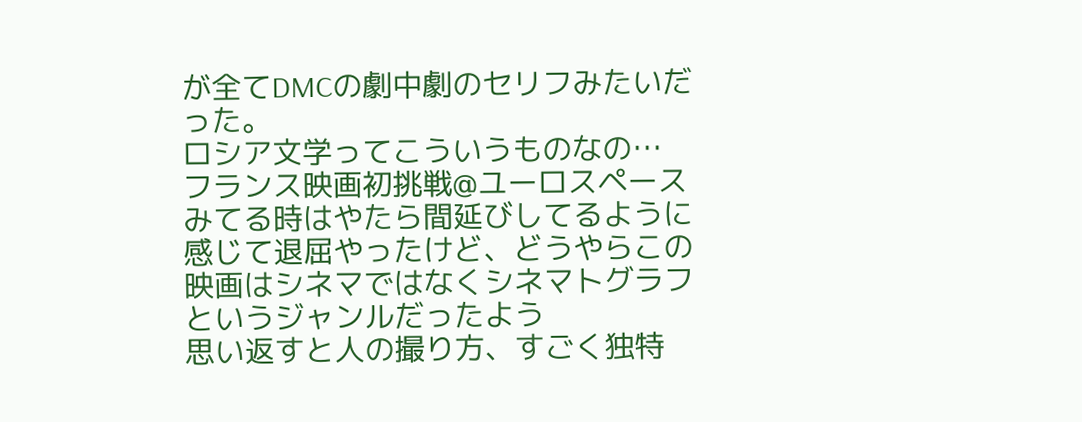が全てDMCの劇中劇のセリフみたいだった。
ロシア文学ってこういうものなの…
フランス映画初挑戦@ユーロスペース
みてる時はやたら間延びしてるように感じて退屈やったけど、どうやらこの映画はシネマではなくシネマトグラフというジャンルだったよう
思い返すと人の撮り方、すごく独特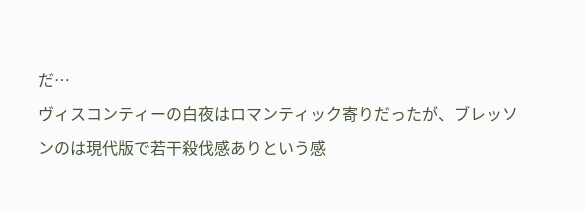だ…
ヴィスコンティーの白夜はロマンティック寄りだったが、ブレッソンのは現代版で若干殺伐感ありという感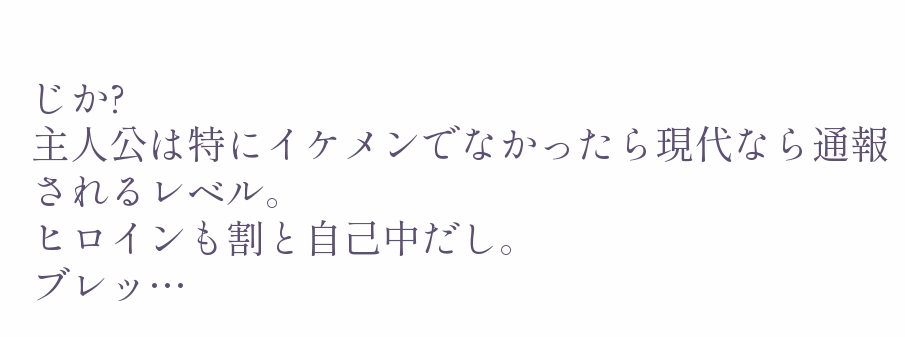じか?
主人公は特にイケメンでなかったら現代なら通報されるレベル。
ヒロインも割と自己中だし。
ブレッ…